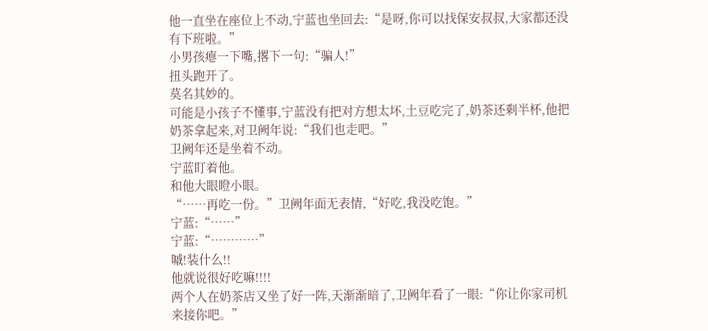他一直坐在座位上不动,宁蓝也坐回去:“是呀,你可以找保安叔叔,大家都还没有下班啦。”
小男孩瘪一下嘴,撂下一句:“骗人!”
扭头跑开了。
莫名其妙的。
可能是小孩子不懂事,宁蓝没有把对方想太坏,土豆吃完了,奶茶还剩半杯,他把奶茶拿起来,对卫阙年说:“我们也走吧。”
卫阙年还是坐着不动。
宁蓝盯着他。
和他大眼瞪小眼。
“……再吃一份。”卫阙年面无表情,“好吃,我没吃饱。”
宁蓝:“……”
宁蓝:“…………”
嘁!装什么!!
他就说很好吃嘛!!!!
两个人在奶茶店又坐了好一阵,天渐渐暗了,卫阙年看了一眼:“你让你家司机来接你吧。”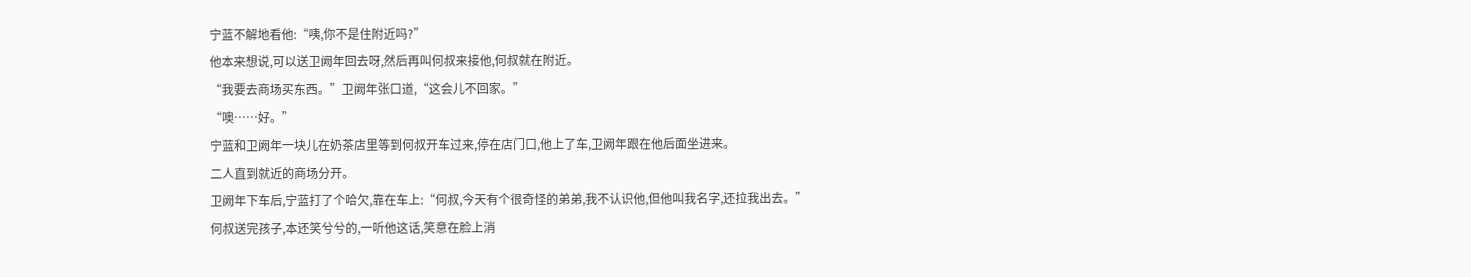宁蓝不解地看他:“咦,你不是住附近吗?”
他本来想说,可以送卫阙年回去呀,然后再叫何叔来接他,何叔就在附近。
“我要去商场买东西。”卫阙年张口道,“这会儿不回家。”
“噢……好。”
宁蓝和卫阙年一块儿在奶茶店里等到何叔开车过来,停在店门口,他上了车,卫阙年跟在他后面坐进来。
二人直到就近的商场分开。
卫阙年下车后,宁蓝打了个哈欠,靠在车上:“何叔,今天有个很奇怪的弟弟,我不认识他,但他叫我名字,还拉我出去。”
何叔送完孩子,本还笑兮兮的,一听他这话,笑意在脸上消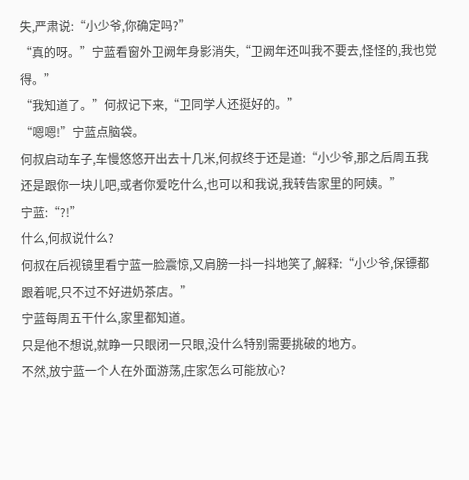失,严肃说:“小少爷,你确定吗?”
“真的呀。”宁蓝看窗外卫阙年身影消失,“卫阙年还叫我不要去,怪怪的,我也觉得。”
“我知道了。”何叔记下来,“卫同学人还挺好的。”
“嗯嗯!”宁蓝点脑袋。
何叔启动车子,车慢悠悠开出去十几米,何叔终于还是道:“小少爷,那之后周五我还是跟你一块儿吧,或者你爱吃什么,也可以和我说,我转告家里的阿姨。”
宁蓝:“?!”
什么,何叔说什么?
何叔在后视镜里看宁蓝一脸震惊,又肩膀一抖一抖地笑了,解释:“小少爷,保镖都跟着呢,只不过不好进奶茶店。”
宁蓝每周五干什么,家里都知道。
只是他不想说,就睁一只眼闭一只眼,没什么特别需要挑破的地方。
不然,放宁蓝一个人在外面游荡,庄家怎么可能放心?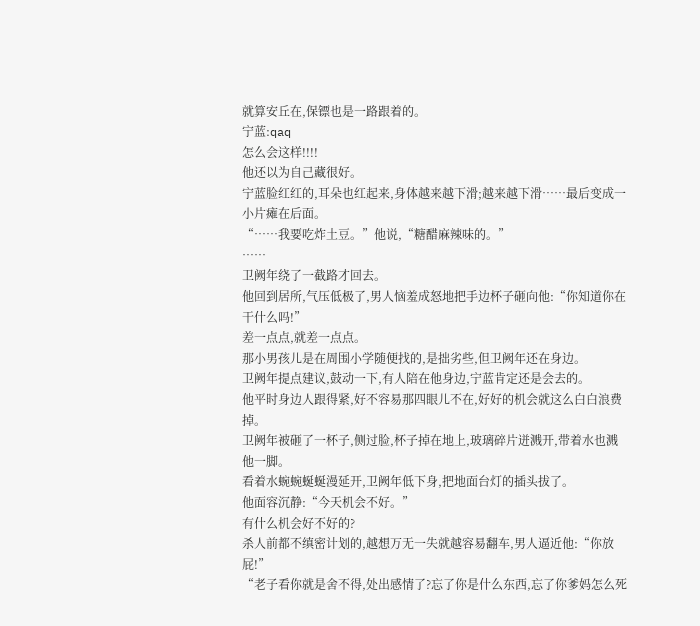就算安丘在,保镖也是一路跟着的。
宁蓝:qaq
怎么会这样!!!!
他还以为自己藏很好。
宁蓝脸红红的,耳朵也红起来,身体越来越下滑;越来越下滑……最后变成一小片瘫在后面。
“……我要吃炸土豆。”他说,“糖醋麻辣味的。”
……
卫阙年绕了一截路才回去。
他回到居所,气压低极了,男人恼羞成怒地把手边杯子砸向他:“你知道你在干什么吗!”
差一点点,就差一点点。
那小男孩儿是在周围小学随便找的,是拙劣些,但卫阙年还在身边。
卫阙年提点建议,鼓动一下,有人陪在他身边,宁蓝肯定还是会去的。
他平时身边人跟得紧,好不容易那四眼儿不在,好好的机会就这么白白浪费掉。
卫阙年被砸了一杯子,侧过脸,杯子掉在地上,玻璃碎片迸溅开,带着水也溅他一脚。
看着水蜿蜿蜒蜒漫延开,卫阙年低下身,把地面台灯的插头拔了。
他面容沉静:“今天机会不好。”
有什么机会好不好的?
杀人前都不缜密计划的,越想万无一失就越容易翻车,男人逼近他:“你放屁!”
“老子看你就是舍不得,处出感情了?忘了你是什么东西,忘了你爹妈怎么死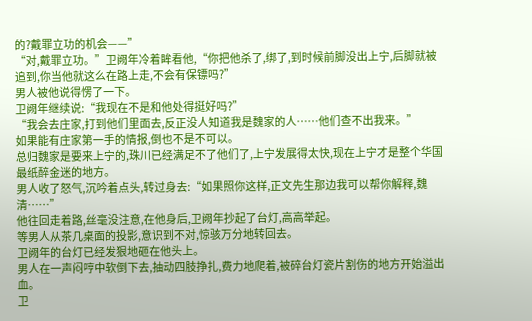的?戴罪立功的机会——”
“对,戴罪立功。”卫阙年冷着眸看他,“你把他杀了,绑了,到时候前脚没出上宁,后脚就被追到,你当他就这么在路上走,不会有保镖吗?”
男人被他说得愣了一下。
卫阙年继续说:“我现在不是和他处得挺好吗?”
“我会去庄家,打到他们里面去,反正没人知道我是魏家的人……他们查不出我来。”
如果能有庄家第一手的情报,倒也不是不可以。
总归魏家是要来上宁的,珠川已经满足不了他们了,上宁发展得太快,现在上宁才是整个华国最纸醉金迷的地方。
男人收了怒气,沉吟着点头,转过身去:“如果照你这样,正文先生那边我可以帮你解释,魏清……”
他往回走着路,丝毫没注意,在他身后,卫阙年抄起了台灯,高高举起。
等男人从茶几桌面的投影,意识到不对,惊骇万分地转回去。
卫阙年的台灯已经发狠地砸在他头上。
男人在一声闷哼中软倒下去,抽动四肢挣扎,费力地爬着,被碎台灯瓷片割伤的地方开始溢出血。
卫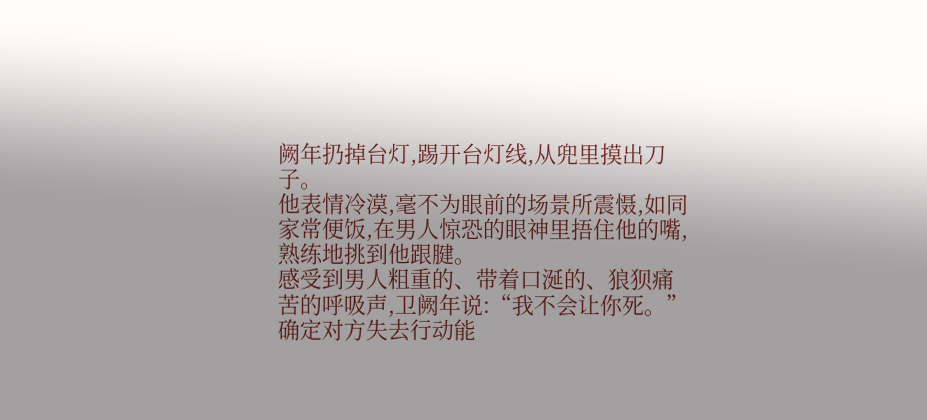阙年扔掉台灯,踢开台灯线,从兜里摸出刀子。
他表情冷漠,毫不为眼前的场景所震慑,如同家常便饭,在男人惊恐的眼神里捂住他的嘴,熟练地挑到他跟腱。
感受到男人粗重的、带着口涎的、狼狈痛苦的呼吸声,卫阙年说:“我不会让你死。”
确定对方失去行动能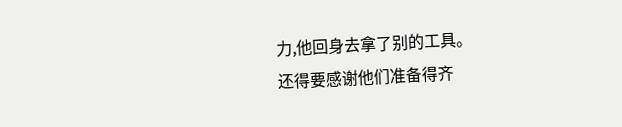力,他回身去拿了别的工具。
还得要感谢他们准备得齐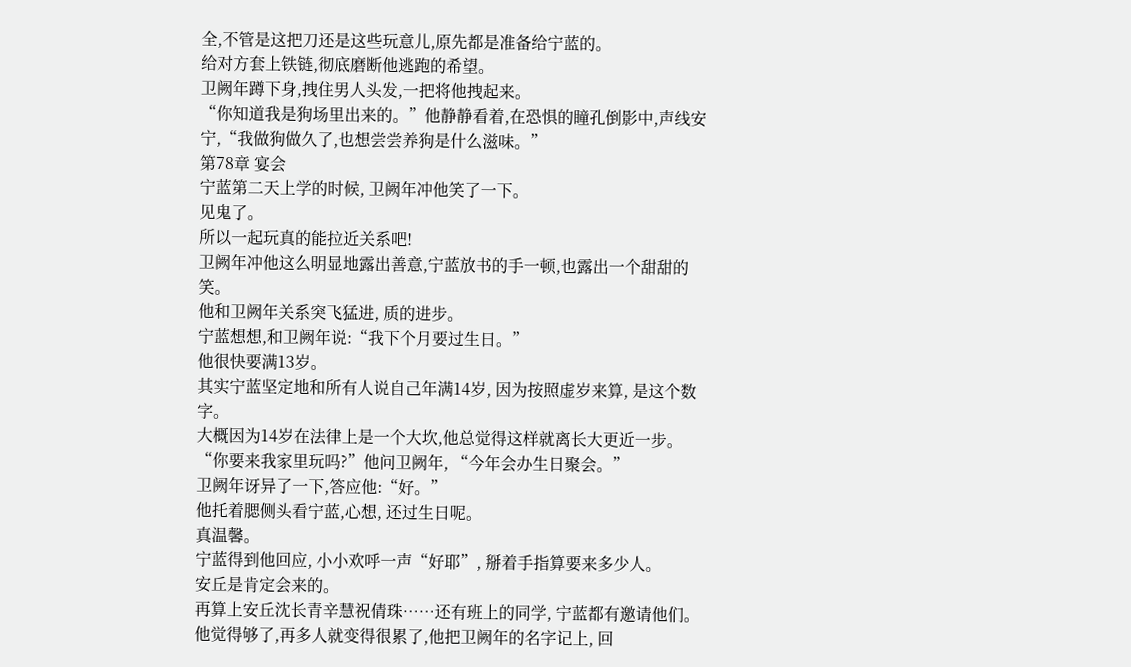全,不管是这把刀还是这些玩意儿,原先都是准备给宁蓝的。
给对方套上铁链,彻底磨断他逃跑的希望。
卫阙年蹲下身,拽住男人头发,一把将他拽起来。
“你知道我是狗场里出来的。”他静静看着,在恐惧的瞳孔倒影中,声线安宁,“我做狗做久了,也想尝尝养狗是什么滋味。”
第78章 宴会
宁蓝第二天上学的时候, 卫阙年冲他笑了一下。
见鬼了。
所以一起玩真的能拉近关系吧!
卫阙年冲他这么明显地露出善意,宁蓝放书的手一顿,也露出一个甜甜的笑。
他和卫阙年关系突飞猛进, 质的进步。
宁蓝想想,和卫阙年说:“我下个月要过生日。”
他很快要满13岁。
其实宁蓝坚定地和所有人说自己年满14岁, 因为按照虚岁来算, 是这个数字。
大概因为14岁在法律上是一个大坎,他总觉得这样就离长大更近一步。
“你要来我家里玩吗?”他问卫阙年, “今年会办生日聚会。”
卫阙年讶异了一下,答应他:“好。”
他托着腮侧头看宁蓝,心想, 还过生日呢。
真温馨。
宁蓝得到他回应, 小小欢呼一声“好耶”, 掰着手指算要来多少人。
安丘是肯定会来的。
再算上安丘沈长青辛慧祝倩珠……还有班上的同学, 宁蓝都有邀请他们。他觉得够了,再多人就变得很累了,他把卫阙年的名字记上, 回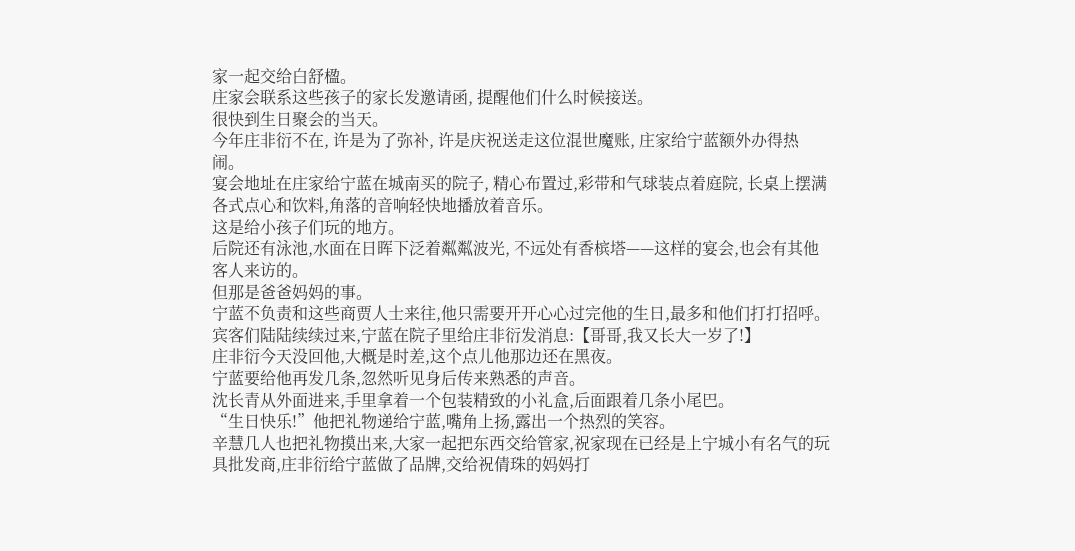家一起交给白舒楹。
庄家会联系这些孩子的家长发邀请函, 提醒他们什么时候接送。
很快到生日聚会的当天。
今年庄非衍不在, 许是为了弥补, 许是庆祝送走这位混世魔账, 庄家给宁蓝额外办得热闹。
宴会地址在庄家给宁蓝在城南买的院子, 精心布置过,彩带和气球装点着庭院, 长桌上摆满各式点心和饮料,角落的音响轻快地播放着音乐。
这是给小孩子们玩的地方。
后院还有泳池,水面在日晖下泛着粼粼波光, 不远处有香槟塔——这样的宴会,也会有其他客人来访的。
但那是爸爸妈妈的事。
宁蓝不负责和这些商贾人士来往,他只需要开开心心过完他的生日,最多和他们打打招呼。
宾客们陆陆续续过来,宁蓝在院子里给庄非衍发消息:【哥哥,我又长大一岁了!】
庄非衍今天没回他,大概是时差,这个点儿他那边还在黑夜。
宁蓝要给他再发几条,忽然听见身后传来熟悉的声音。
沈长青从外面进来,手里拿着一个包装精致的小礼盒,后面跟着几条小尾巴。
“生日快乐!”他把礼物递给宁蓝,嘴角上扬,露出一个热烈的笑容。
辛慧几人也把礼物摸出来,大家一起把东西交给管家,祝家现在已经是上宁城小有名气的玩具批发商,庄非衍给宁蓝做了品牌,交给祝倩珠的妈妈打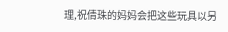理,祝倩珠的妈妈会把这些玩具以另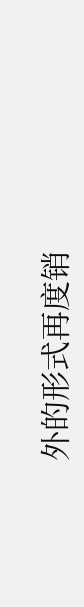外的形式再度销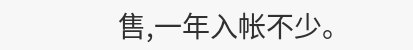售,一年入帐不少。